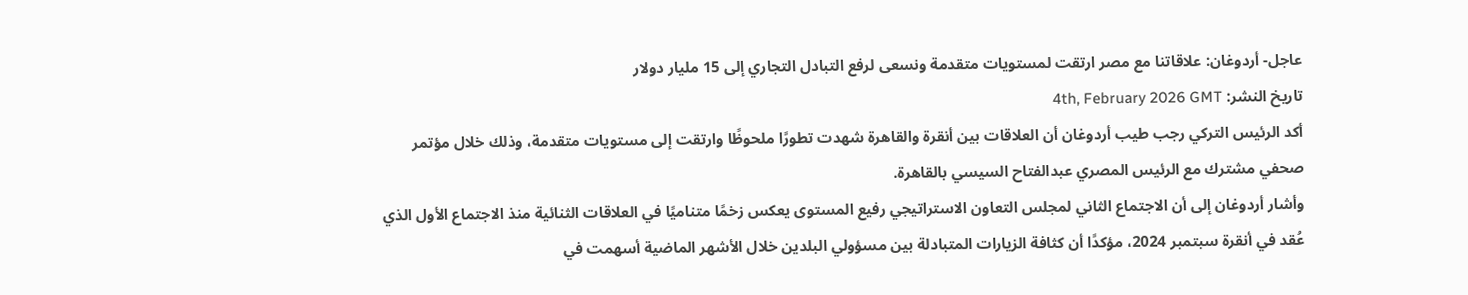عاجل- أردوغان: علاقاتنا مع مصر ارتقت لمستويات متقدمة ونسعى لرفع التبادل التجاري إلى 15 مليار دولار
تاريخ النشر: 4th, February 2026 GMT
أكد الرئيس التركي رجب طيب أردوغان أن العلاقات بين أنقرة والقاهرة شهدت تطورًا ملحوظًا وارتقت إلى مستويات متقدمة، وذلك خلال مؤتمر صحفي مشترك مع الرئيس المصري عبدالفتاح السيسي بالقاهرة.
وأشار أردوغان إلى أن الاجتماع الثاني لمجلس التعاون الاستراتيجي رفيع المستوى يعكس زخمًا متناميًا في العلاقات الثنائية منذ الاجتماع الأول الذي عُقد في أنقرة سبتمبر 2024، مؤكدًا أن كثافة الزيارات المتبادلة بين مسؤولي البلدين خلال الأشهر الماضية أسهمت في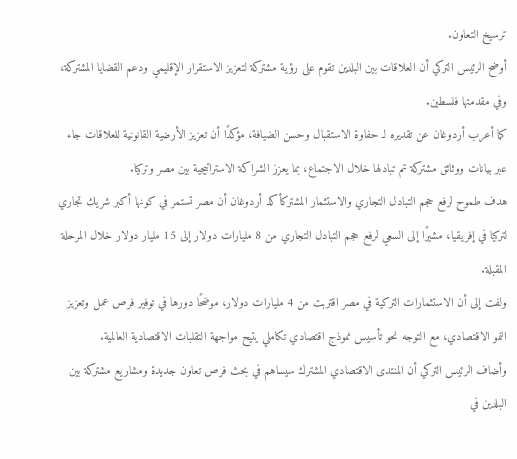ترسيخ التعاون.
أوضح الرئيس التركي أن العلاقات بين البلدين تقوم على رؤية مشتركة لتعزيز الاستقرار الإقليمي ودعم القضايا المشتركة، وفي مقدمتها فلسطين.
كما أعرب أردوغان عن تقديره لـ حفاوة الاستقبال وحسن الضيافة، مؤكدًا أن تعزيز الأرضية القانونية للعلاقات جاء عبر بيانات ووثائق مشتركة تم تبادلها خلال الاجتماع، بما يعزز الشراكة الاستراتيجية بين مصر وتركيا.
هدف طموح لرفع حجم التبادل التجاري والاستثمار المشتركأكد أردوغان أن مصر تستمر في كونها أكبر شريك تجاري لتركيا في إفريقيا، مشيرًا إلى السعي لرفع حجم التبادل التجاري من 8 مليارات دولار إلى 15 مليار دولار خلال المرحلة المقبلة.
ولفت إلى أن الاستثمارات التركية في مصر اقتربت من 4 مليارات دولار، موضحًا دورها في توفير فرص عمل وتعزيز النمو الاقتصادي، مع التوجه نحو تأسيس نموذج اقتصادي تكاملي يتيح مواجهة التقلبات الاقتصادية العالمية.
وأضاف الرئيس التركي أن المنتدى الاقتصادي المشترك سيساهم في بحث فرص تعاون جديدة ومشاريع مشتركة بين البلدين في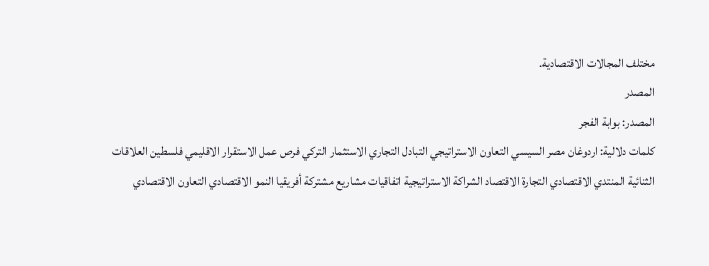مختلف المجالات الاقتصادية.
المصدر
المصدر: بوابة الفجر
كلمات دلالية: اردوغان مصر السيسي التعاون الاستراتيجي التبادل التجاري الاستثمار التركي فرص عمل الاستقرار الاقليمي فلسطين العلاقات الثنائية المنتدي الاقتصادي التجارة الاقتصاد الشراكة الاستراتيجية اتفاقيات مشاريع مشتركة أفريقيا النمو الاقتصادي التعاون الاقتصادي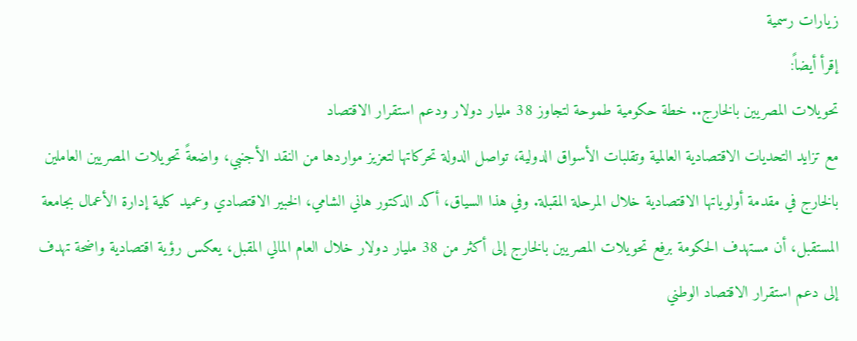زيارات رسمية
إقرأ أيضاً:
تحويلات المصريين بالخارج.. خطة حكومية طموحة لتجاوز 38 مليار دولار ودعم استقرار الاقتصاد
مع تزايد التحديات الاقتصادية العالمية وتقلبات الأسواق الدولية، تواصل الدولة تحركاتها لتعزيز مواردها من النقد الأجنبي، واضعةً تحويلات المصريين العاملين بالخارج في مقدمة أولوياتها الاقتصادية خلال المرحلة المقبلة. وفي هذا السياق، أكد الدكتور هاني الشامي، الخبير الاقتصادي وعميد كلية إدارة الأعمال بجامعة المستقبل، أن مستهدف الحكومة برفع تحويلات المصريين بالخارج إلى أكثر من 38 مليار دولار خلال العام المالي المقبل، يعكس رؤية اقتصادية واضحة تهدف إلى دعم استقرار الاقتصاد الوطني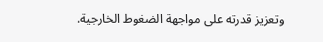وتعزيز قدرته على مواجهة الضغوط الخارجية.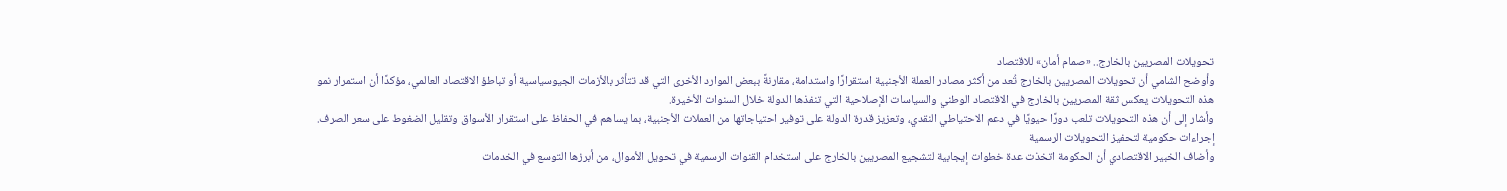تحويلات المصريين بالخارج.. «صمام أمان» للاقتصاد
وأوضح الشامي أن تحويلات المصريين بالخارج تُعد من أكثر مصادر العملة الأجنبية استقرارًا واستدامة، مقارنةً ببعض الموارد الأخرى التي قد تتأثر بالأزمات الجيوسياسية أو تباطؤ الاقتصاد العالمي، مؤكدًا أن استمرار نمو هذه التحويلات يعكس ثقة المصريين بالخارج في الاقتصاد الوطني والسياسات الإصلاحية التي تنفذها الدولة خلال السنوات الأخيرة.
وأشار إلى أن هذه التحويلات تلعب دورًا حيويًا في دعم الاحتياطي النقدي، وتعزيز قدرة الدولة على توفير احتياجاتها من العملات الأجنبية، بما يساهم في الحفاظ على استقرار الأسواق وتقليل الضغوط على سعر الصرف.
إجراءات حكومية لتحفيز التحويلات الرسمية
وأضاف الخبير الاقتصادي أن الحكومة اتخذت عدة خطوات إيجابية لتشجيع المصريين بالخارج على استخدام القنوات الرسمية في تحويل الأموال، من أبرزها التوسع في الخدمات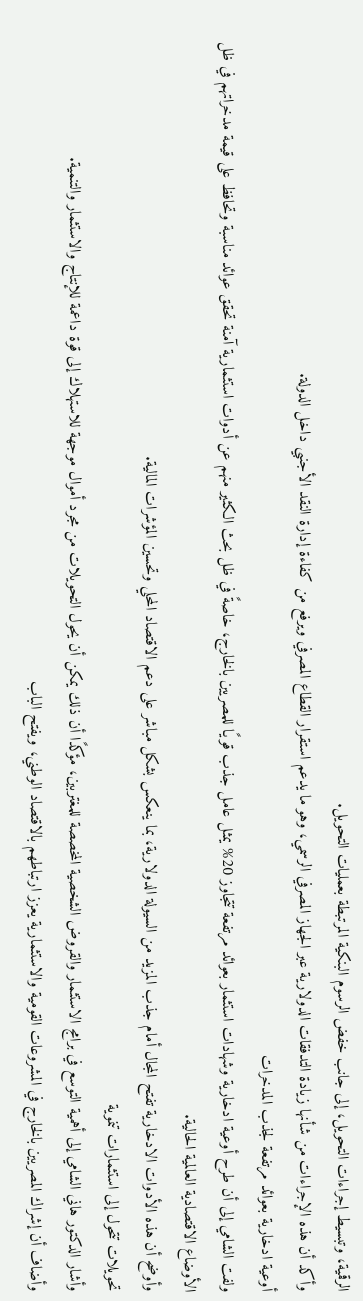الرقمية، وتبسيط إجراءات التحويل، إلى جانب خفض الرسوم البنكية المرتبطة بعمليات التحويل.
وأكد أن هذه الإجراءات من شأنها زيادة التدفقات الدولارية عبر الجهاز المصرفي الرسمي، وهو ما يدعم استقرار القطاع المصرفي ويرفع من كفاءة إدارة النقد الأجنبي داخل الدولة.
أوعية ادخارية بعوائد مرتفعة لجذب المدخرات
ولفت الشامي إلى أن طرح أوعية ادخارية وشهادات استثمار بعوائد مرتفعة تتجاوز 20% يمثل عامل جذب قويًا للمصريين بالخارج، خاصةً في ظل بحث الكثير منهم عن أدوات استثمارية آمنة تحقق عوائد مناسبة وتحافظ على قيمة مدخراتهم في ظل الأوضاع الاقتصادية العالمية الحالية.
وأوضح أن هذه الأدوات الادخارية تفتح المجال أمام جذب المزيد من السيولة الدولارية، بما ينعكس بشكل مباشر على دعم الاقتصاد المحلي وتحسين المؤشرات المالية.
تحويلات تتحول إلى استثمارات تنموية
وأشار الدكتور هاني الشامي إلى أهمية التوسع في برامج الاستثمار والقروض الشخصية المخصصة للمغتربين، مؤكدًا أن ذلك يمكن أن يحول التحويلات من مجرد أموال موجهة للاستهلاك إلى قوة داعمة للإنتاج والاستثمار والتنمية.
وأضاف أن إشراك المصريين بالخارج في المشروعات القومية والاستثمارية يعزز ارتباطهم بالاقتصاد الوطني، ويفتح الباب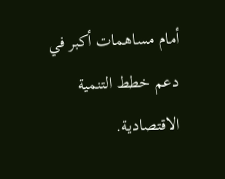أمام مساهمات أكبر في دعم خطط التنمية الاقتصادية.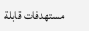مستهدفات قابلة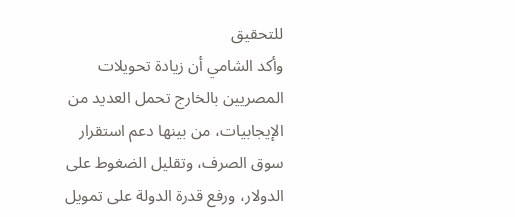للتحقيق
وأكد الشامي أن زيادة تحويلات المصريين بالخارج تحمل العديد من الإيجابيات، من بينها دعم استقرار سوق الصرف، وتقليل الضغوط على الدولار، ورفع قدرة الدولة على تمويل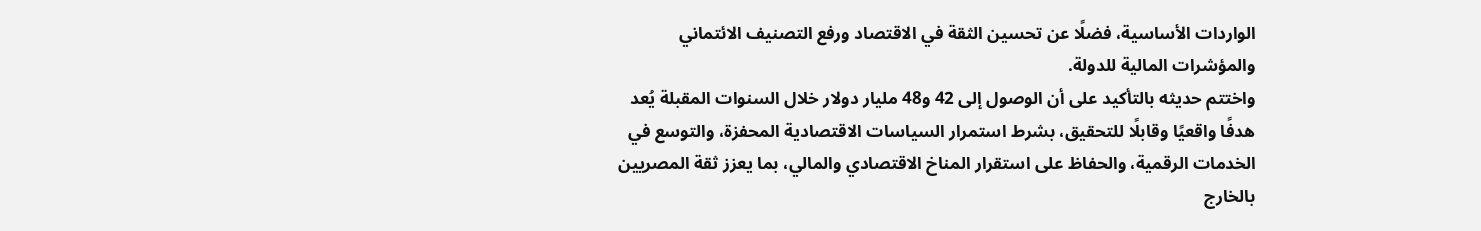الواردات الأساسية، فضلًا عن تحسين الثقة في الاقتصاد ورفع التصنيف الائتماني والمؤشرات المالية للدولة.
واختتم حديثه بالتأكيد على أن الوصول إلى 42 و48 مليار دولار خلال السنوات المقبلة يُعد هدفًا واقعيًا وقابلًا للتحقيق، بشرط استمرار السياسات الاقتصادية المحفزة، والتوسع في الخدمات الرقمية، والحفاظ على استقرار المناخ الاقتصادي والمالي، بما يعزز ثقة المصريين بالخارج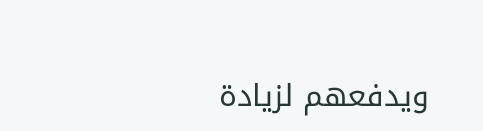ويدفعهم لزيادة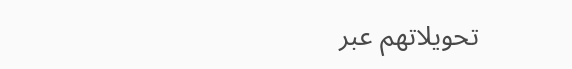تحويلاتهم عبر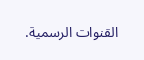القنوات الرسمية.